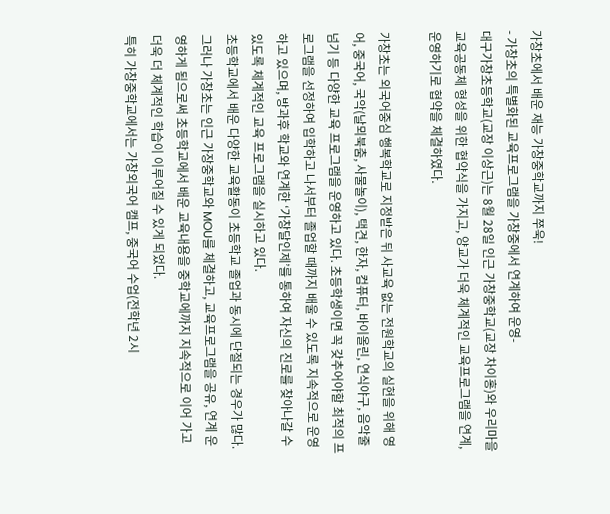가창초에서 배운 재능 가창중학교까지 쭈욱!
- 가창초의 특별화된 교육프로그램을 가창중에서 연계하여 운영-
대구가창초등학교(교장 이상근)는 8월 28일 인근 가창중학교(교장 차이홍)와 우리마을 교육공동체 형성을 위한 협약식을 가지고, 양교가 더욱 체계적인 교육프로그램을 연계, 운영하기로 협약을 체결하였다.

가창초는 외국어중심 행복학교로 지정받은 뒤 사교육 없는 전원학교의 실현을 위해 영어, 중국어, 국악(날뫼북춤, 사물놀이), 택견, 한자, 컴퓨터, 바이올린, 연식야구, 음악줄넘기 등 다양한 교육 프로그램을 운영하고 있다. 초등학생이면 꼭 갖추어야할 최적의 프로그램을 선정하여 입학하고 나서부터 졸업할 때까지 배울 수 있도록 지속적으로 운영하고 있으며, 방과후 학교와 연계한 ‘가창달인제’를 통하여 자신의 진로를 찾아나갈 수 있도록 체계적인 교육 프로그램을 실시하고 있다.
초등학교에서 배운 다양한 교육활동이 초등학교 졸업과 동시에 단절되는 경우가 많다. 그러나 가창초는 인근 가장중학교와 MOU를 체결하고, 교육프로그램을 공유, 연계 운영하게 됨으로써 초등학교에서 배운 교육내용을 중학교에까지 지속적으로 이어 가고 더욱 더 체계적인 학습이 이루어질 수 있게 되었다.
특히 가창중학교에서는 가창외국어 캠프, 중국어 수업(전학년 2시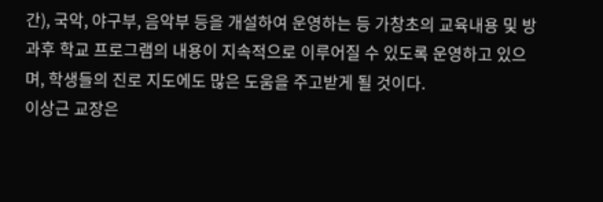간), 국악, 야구부, 음악부 등을 개설하여 운영하는 등 가창초의 교육내용 및 방과후 학교 프로그램의 내용이 지속적으로 이루어질 수 있도록 운영하고 있으며, 학생들의 진로 지도에도 많은 도움을 주고받게 될 것이다.
이상근 교장은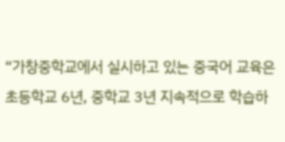“가창중학교에서 실시하고 있는 중국어 교육은 초등학교 6년, 중학교 3년 지속적으로 학습하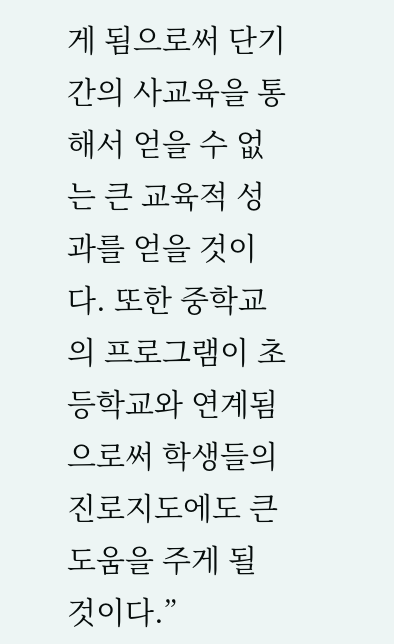게 됨으로써 단기간의 사교육을 통해서 얻을 수 없는 큰 교육적 성과를 얻을 것이다. 또한 중학교의 프로그램이 초등학교와 연계됨으로써 학생들의 진로지도에도 큰 도움을 주게 될 것이다.”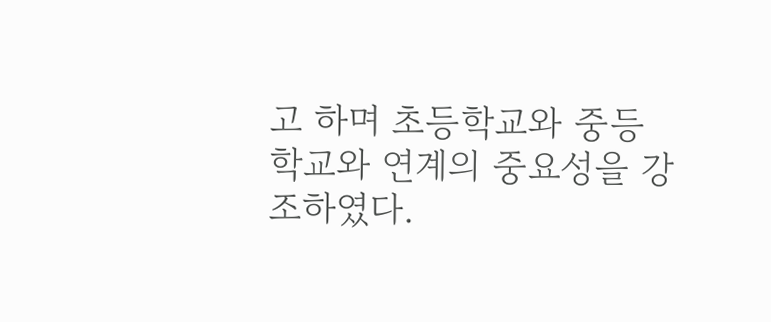고 하며 초등학교와 중등학교와 연계의 중요성을 강조하였다.